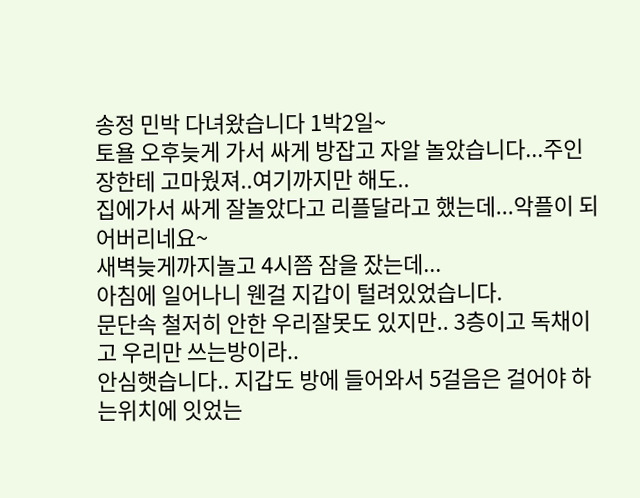송정 민박 다녀왔습니다 1박2일~
토욜 오후늦게 가서 싸게 방잡고 자알 놀았습니다...주인장한테 고마웠져..여기까지만 해도..
집에가서 싸게 잘놀았다고 리플달라고 했는데...악플이 되어버리네요~
새벽늦게까지놀고 4시쯤 잠을 잤는데...
아침에 일어나니 웬걸 지갑이 털려있었습니다.
문단속 철저히 안한 우리잘못도 있지만.. 3층이고 독채이고 우리만 쓰는방이라..
안심햇습니다.. 지갑도 방에 들어와서 5걸음은 걸어야 하는위치에 잇었는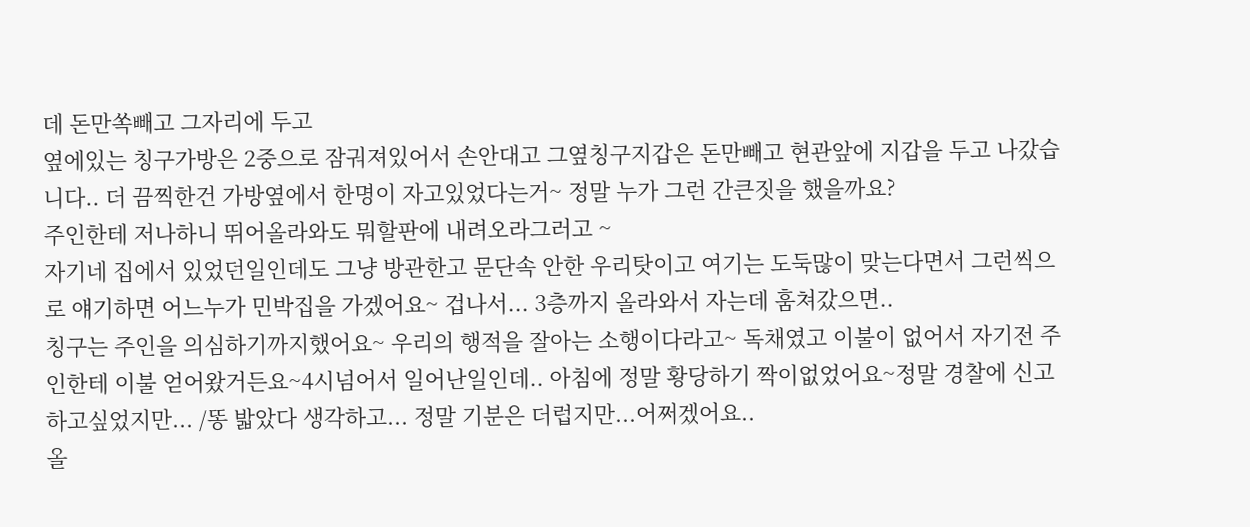데 돈만쏙빼고 그자리에 두고
옆에있는 칭구가방은 2중으로 잠궈져있어서 손안대고 그옆칭구지갑은 돈만빼고 현관앞에 지갑을 두고 나갔습니다.. 더 끔찍한건 가방옆에서 한명이 자고있었다는거~ 정말 누가 그런 간큰짓을 했을까요?
주인한테 저나하니 뛰어올라와도 뭐할판에 내려오라그러고 ~
자기네 집에서 있었던일인데도 그냥 방관한고 문단속 안한 우리탓이고 여기는 도둑많이 맞는다면서 그런씩으로 얘기하면 어느누가 민박집을 가겠어요~ 겁나서... 3층까지 올라와서 자는데 훔쳐갔으면..
칭구는 주인을 의심하기까지했어요~ 우리의 행적을 잘아는 소행이다라고~ 독채였고 이불이 없어서 자기전 주인한테 이불 얻어왔거든요~4시넘어서 일어난일인데.. 아침에 정말 황당하기 짝이없었어요~정말 경찰에 신고하고싶었지만... /똥 밟았다 생각하고... 정말 기분은 더럽지만...어쩌겠어요..
올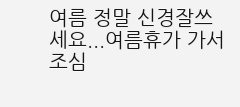여름 정말 신경잘쓰세요...여름휴가 가서 조심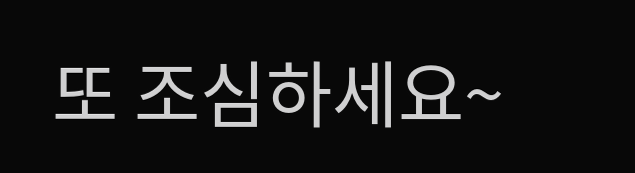또 조심하세요~